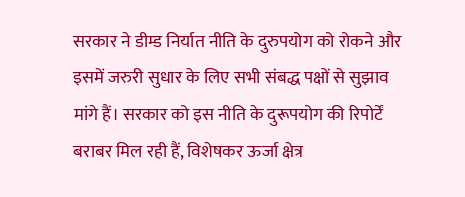सरकार ने डीम्ड निर्यात नीति के दुरुपयोग को रोकने और इसमें जरुरी सुधार के लिए सभी संबद्ध पक्षों से सुझाव मांगे हैं। सरकार को इस नीति के दुरूपयोग की रिपोर्टें बराबर मिल रही हैं, विशेषकर ऊर्जा क्षेत्र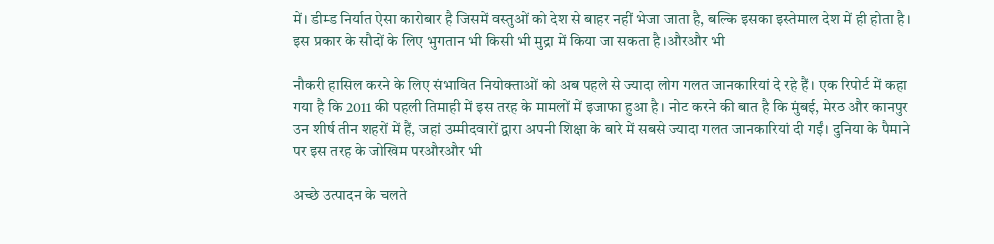में। डीम्ड निर्यात ऐसा कारोबार है जिसमें वस्तुओं को देश से बाहर नहीं भेजा जाता है, बल्कि इसका इस्तेमाल देश में ही होता है। इस प्रकार के सौदों के लिए भुगतान भी किसी भी मुद्रा में किया जा सकता है।औरऔर भी

नौकरी हासिल करने के लिए संभावित नियोक्ताओं को अब पहले से ज्यादा लोग गलत जानकारियां दे रहे हैं। एक रिपोर्ट में कहा गया है कि 2011 की पहली तिमाही में इस तरह के मामलों में इजाफा हुआ है। नोट करने की बात है कि मुंबई, मेरठ और कानपुर उन शीर्ष तीन शहरों में हैं, जहां उम्मीदवारों द्वारा अपनी शिक्षा के बारे में सबसे ज्यादा गलत जानकारियां दी गईं। दुनिया के पैमाने पर इस तरह के जोखिम परऔरऔर भी

अच्छे उत्पादन के चलते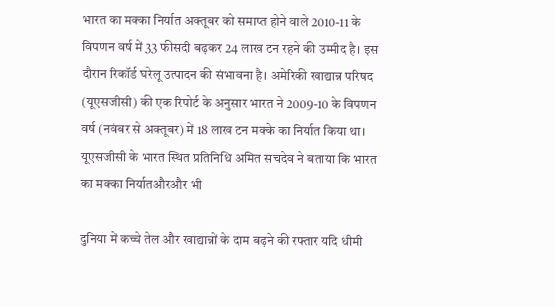भारत का मक्का निर्यात अक्तूबर को समाप्त होने वाले 2010-11 के विपणन वर्ष में 33 फीसदी बढ़कर 24 लाख टन रहने की उम्मीद है। इस दौरान रिकॉर्ड घरेलू उत्पादन की संभावना है। अमेरिकी खाद्यान्न परिषद (यूएसजीसी) की एक रिपोर्ट के अनुसार भारत ने 2009-10 के विपणन वर्ष (नवंबर से अक्तूबर) में 18 लाख टन मक्के का निर्यात किया था। यूएसजीसी के भारत स्थित प्रतिनिधि अमित सचदेव ने बताया कि भारत का मक्का निर्यातऔरऔर भी

दुनिया में कच्चे तेल और खाद्यान्नों के दाम बढ़ने की रफ्तार यदि धीमी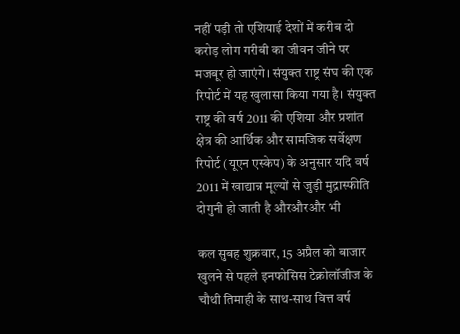नहीं पड़ी तो एशियाई देशों में करीब दो करोड़ लोग गरीबी का जीवन जीने पर मजबूर हो जाएंगे। संयुक्त राष्ट्र संघ की एक रिपोर्ट में यह खुलासा किया गया है। संयुक्त राष्ट्र की वर्ष 2011 की एशिया और प्रशांत क्षेत्र की आर्थिक और सामजिक सर्वेक्षण रिपोर्ट (यूएन एस्केप) के अनुसार यदि वर्ष 2011 में खाद्यान्न मूल्यों से जुड़ी मुद्रास्फीति दोगुनी हो जाती है औरऔरऔर भी

कल सुबह शुक्रवार, 15 अप्रैल को बाजार खुलने से पहले इनफोसिस टेक्नोलॉजीज के चौथी तिमाही के साथ-साथ वित्त वर्ष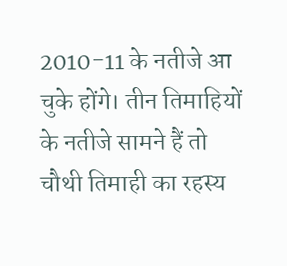2010-11 के नतीजे आ चुके होंगे। तीन तिमाहियों के नतीजे सामने हैं तो चौथी तिमाही का रहस्य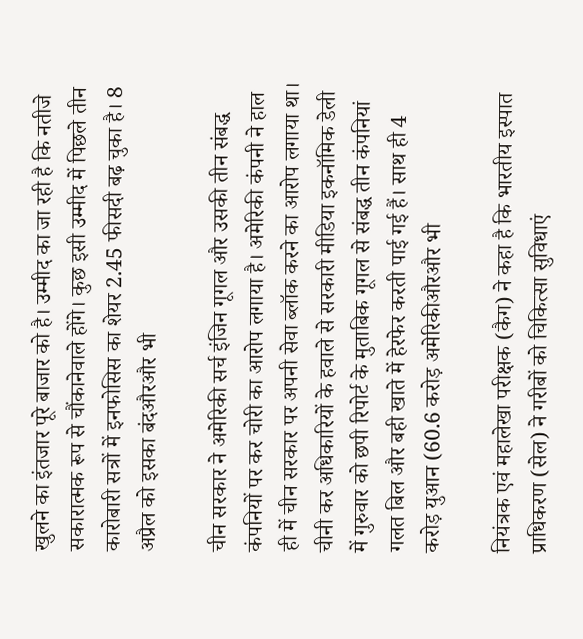खुलने का इंतजार पूरे बाजार को है। उम्मीद का जा रही है कि नतीजे सकारात्मक रूप से चौंकानेवाले होंगे। कुछ इसी उम्मीद में पिछले तीन कारोबारी सत्रों में इनफोसिस का शेयर 2.45 फीसदी बढ़ चुका है। 8 अप्रैल को इसका बंदऔरऔर भी

चीन सरकार ने अमेरिकी सर्च इंजिन गूगल और उसकी तीन संबद्ध कंपनियों पर कर चोरी का आरोप लगाया है। अमेरिकी कंपनी ने हाल ही में चीन सरकार पर अपनी सेवा ब्लॉक करने का आरोप लगाया था। चीनी कर अधिकारियों के हवाले से सरकारी मीडिया इकनॉमिक डेली में गुरुवार को छपी रिपोर्ट के मुताबिक गूगल से संबद्ध तीन कंपनियां गलत बिल और बही खाते में हेरफेर करती पाई गई हैं। साथ ही 4 करोड़ युआन (60.6 करोड़ अमेरिकीऔरऔर भी

नियंत्रक एवं महालेखा परीक्षक (कैग) ने कहा है कि भारतीय इस्पात प्राधिकरण (सेल) ने गरीबों को चिकित्सा सुविधाएं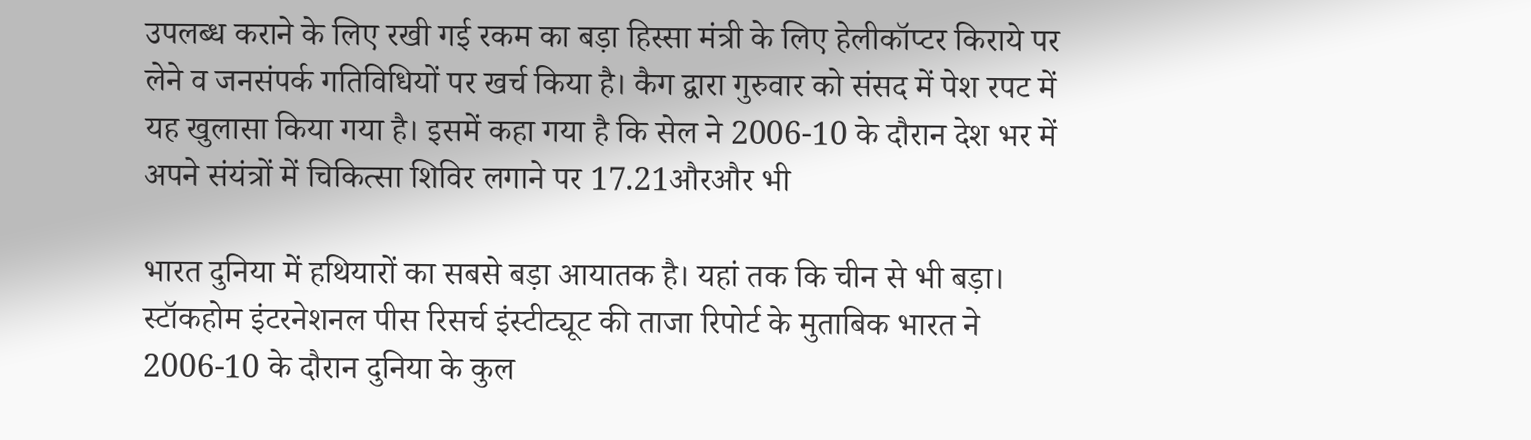उपलब्ध कराने के लिए रखी गई रकम का बड़ा हिस्सा मंत्री के लिए हेलीकॉप्टर किराये पर लेने व जनसंपर्क गतिविधियों पर खर्च किया है। कैग द्वारा गुरुवार को संसद में पेश रपट में यह खुलासा किया गया है। इसमें कहा गया है कि सेल ने 2006-10 के दौरान देश भर में अपने संयंत्रों में चिकित्सा शिविर लगाने पर 17.21औरऔर भी

भारत दुनिया में हथियारों का सबसे बड़ा आयातक है। यहां तक कि चीन से भी बड़ा। स्टॉकहोम इंटरनेशनल पीस रिसर्च इंस्टीट्यूट की ताजा रिपोर्ट के मुताबिक भारत ने 2006-10 के दौरान दुनिया के कुल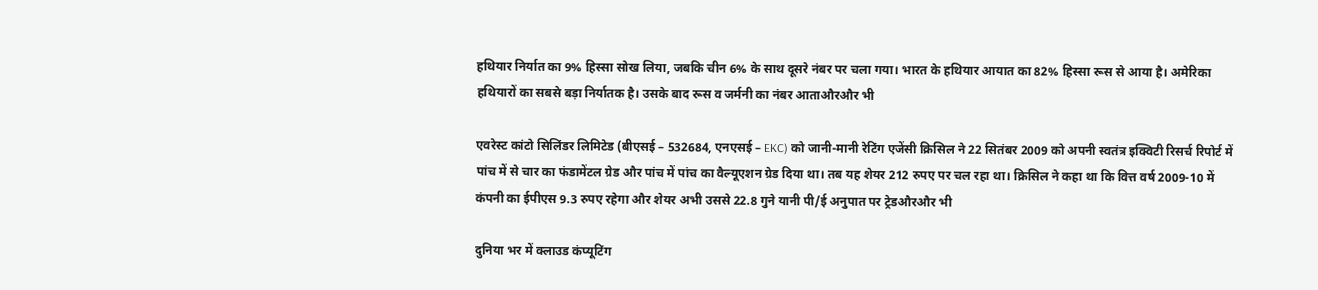हथियार निर्यात का 9% हिस्सा सोख लिया, जबकि चीन 6% के साथ दूसरे नंबर पर चला गया। भारत के हथियार आयात का 82% हिस्सा रूस से आया है। अमेरिका हथियारों का सबसे बड़ा निर्यातक है। उसके बाद रूस व जर्मनी का नंबर आताऔरऔर भी

एवरेस्ट कांटो सिलिंडर लिमिटेड (बीएसई – 532684, एनएसई – EKC) को जानी-मानी रेटिंग एजेंसी क्रिसिल ने 22 सितंबर 2009 को अपनी स्वतंत्र इक्विटी रिसर्च रिपोर्ट में पांच में से चार का फंडामेंटल ग्रेड और पांच में पांच का वैल्यूएशन ग्रेड दिया था। तब यह शेयर 212 रुपए पर चल रहा था। क्रिसिल ने कहा था कि वित्त वर्ष 2009-10 में कंपनी का ईपीएस 9.3 रुपए रहेगा और शेयर अभी उससे 22.8 गुने यानी पी/ई अनुपात पर ट्रेडऔरऔर भी

दुनिया भर में क्लाउड कंप्यूटिंग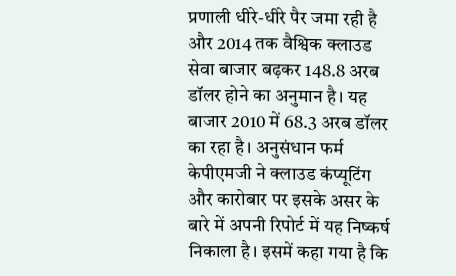प्रणाली धीरे-धीरे पैर जमा रही है और 2014 तक वैश्विक क्लाउड सेवा बाजार बढ़कर 148.8 अरब डॉलर होने का अनुमान है। यह बाजार 2010 में 68.3 अरब डॉलर का रहा है। अनुसंधान फर्म केपीएमजी ने क्लाउड कंप्यूटिंग और कारोबार पर इसके असर के बारे में अपनी रिपोर्ट में यह निष्कर्ष निकाला है। इसमें कहा गया है कि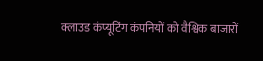क्लाउड कंप्यूटिंग कंपनियों को वैश्विक बाजारों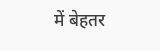में बेहतर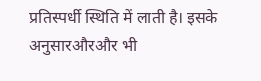प्रतिस्पर्धी स्थिति में लाती है। इसके अनुसारऔरऔर भी